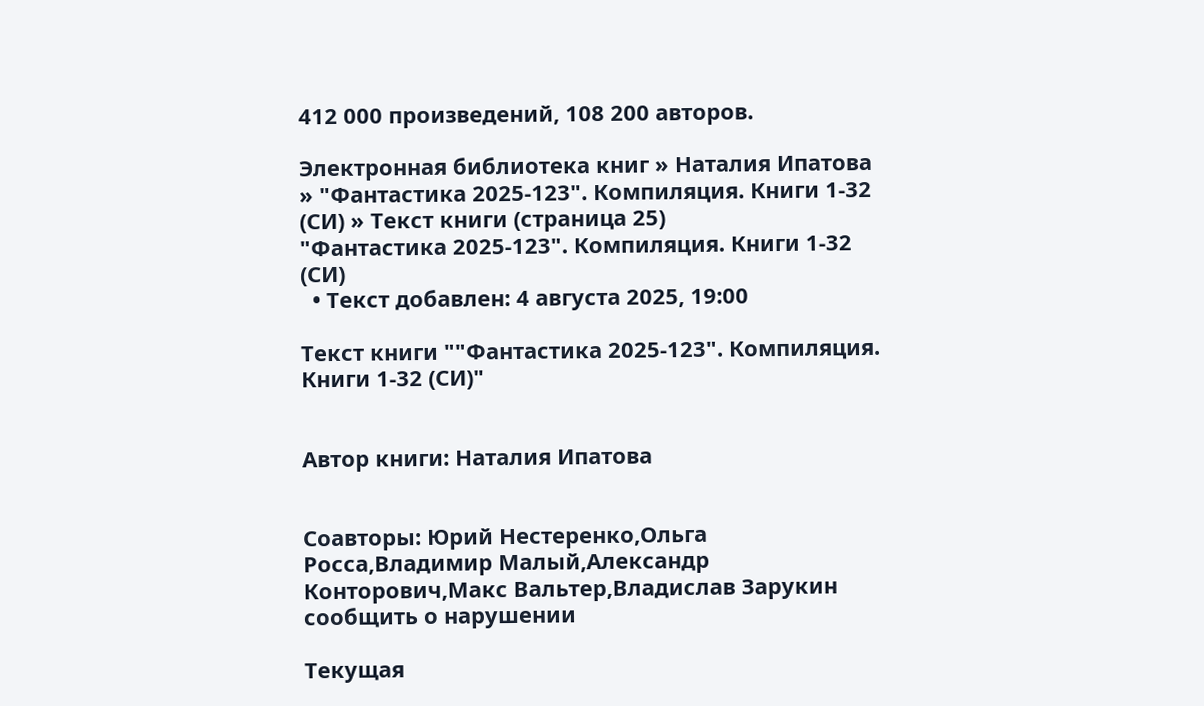412 000 произведений, 108 200 авторов.

Электронная библиотека книг » Наталия Ипатова » "Фантастика 2025-123". Компиляция. Книги 1-32 (СИ) » Текст книги (страница 25)
"Фантастика 2025-123". Компиляция. Книги 1-32 (СИ)
  • Текст добавлен: 4 августа 2025, 19:00

Текст книги ""Фантастика 2025-123". Компиляция. Книги 1-32 (СИ)"


Автор книги: Наталия Ипатова


Соавторы: Юрий Нестеренко,Ольга Росса,Владимир Малый,Александр Конторович,Макс Вальтер,Владислав Зарукин
сообщить о нарушении

Текущая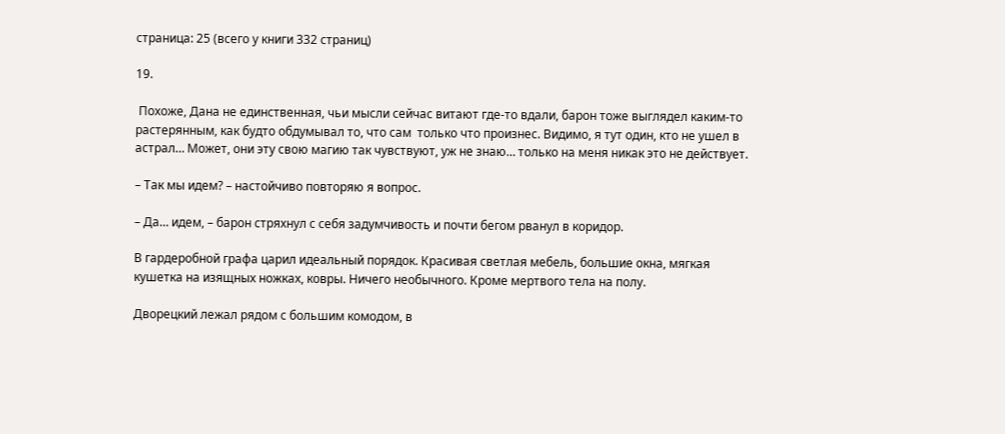страница: 25 (всего у книги 332 страниц)

19.

 Похоже, Дана не единственная, чьи мысли сейчас витают где-то вдали, барон тоже выглядел каким-то растерянным, как будто обдумывал то, что сам  только что произнес. Видимо, я тут один, кто не ушел в астрал… Может, они эту свою магию так чувствуют, уж не знаю… только на меня никак это не действует.

– Так мы идем? – настойчиво повторяю я вопрос.

– Да… идем, – барон стряхнул с себя задумчивость и почти бегом рванул в коридор.

В гардеробной графа царил идеальный порядок. Красивая светлая мебель, большие окна, мягкая кушетка на изящных ножках, ковры. Ничего необычного. Кроме мертвого тела на полу.

Дворецкий лежал рядом с большим комодом, в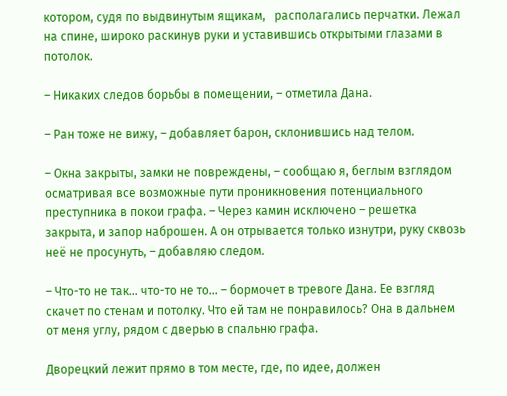котором, судя по выдвинутым ящикам,   располагались перчатки. Лежал на спине, широко раскинув руки и уставившись открытыми глазами в потолок.

– Никаких следов борьбы в помещении, – отметила Дана.

– Ран тоже не вижу, – добавляет барон, склонившись над телом.

– Окна закрыты, замки не повреждены, – сообщаю я, беглым взглядом осматривая все возможные пути проникновения потенциального преступника в покои графа. – Через камин исключено – решетка закрыта, и запор наброшен. А он отрывается только изнутри, руку сквозь неё не просунуть, – добавляю следом.

– Что-то не так… что-то не то… – бормочет в тревоге Дана. Ее взгляд скачет по стенам и потолку. Что ей там не понравилось? Она в дальнем от меня углу, рядом с дверью в спальню графа.

Дворецкий лежит прямо в том месте, где, по идее, должен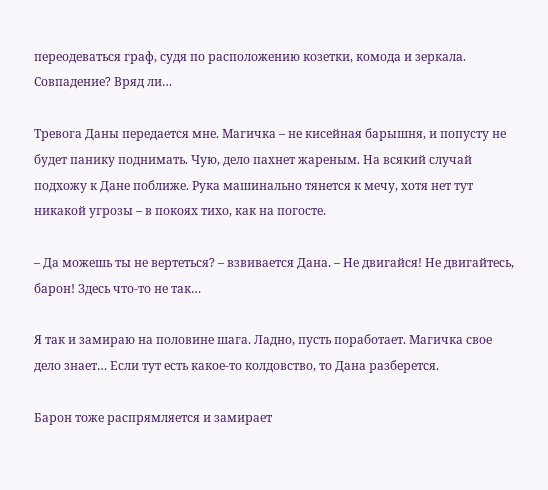переодеваться граф, судя по расположению козетки, комода и зеркала. Совпадение? Вряд ли…

Тревога Даны передается мне. Магичка – не кисейная барышня, и попусту не будет панику поднимать. Чую, дело пахнет жареным. На всякий случай подхожу к Дане поближе. Рука машинально тянется к мечу, хотя нет тут никакой угрозы – в покоях тихо, как на погосте.

– Да можешь ты не вертеться? – взвивается Дана. – Не двигайся! Не двигайтесь, барон! Здесь что-то не так…

Я так и замираю на половине шага. Ладно, пусть поработает. Магичка свое дело знает… Если тут есть какое-то колдовство, то Дана разберется.

Барон тоже распрямляется и замирает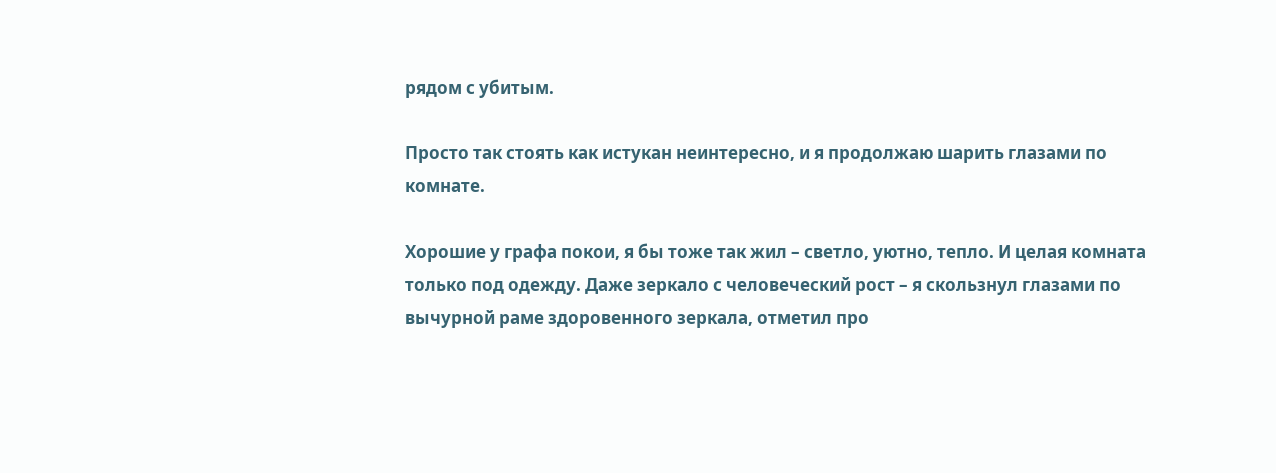рядом с убитым.

Просто так стоять как истукан неинтересно, и я продолжаю шарить глазами по комнате.

Хорошие у графа покои, я бы тоже так жил – светло, уютно, тепло. И целая комната только под одежду. Даже зеркало с человеческий рост – я скользнул глазами по вычурной раме здоровенного зеркала, отметил про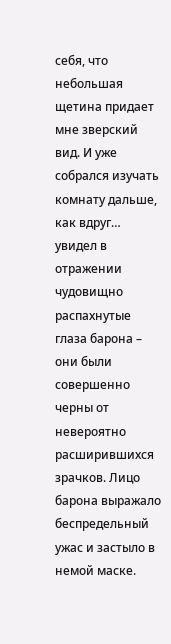себя, что небольшая щетина придает мне зверский вид. И уже собрался изучать комнату дальше, как вдруг… увидел в отражении  чудовищно распахнутые глаза барона – они были совершенно черны от невероятно расширившихся зрачков. Лицо барона выражало беспредельный ужас и застыло в немой маске.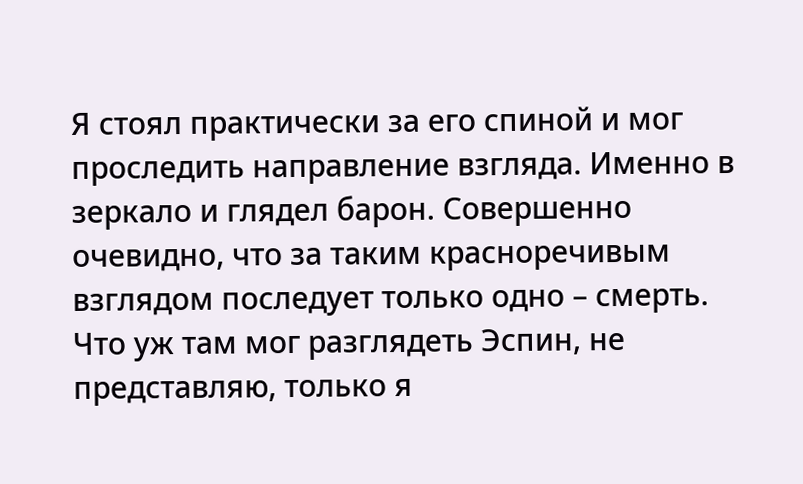Я стоял практически за его спиной и мог проследить направление взгляда. Именно в зеркало и глядел барон. Совершенно очевидно, что за таким красноречивым взглядом последует только одно – смерть. Что уж там мог разглядеть Эспин, не представляю, только я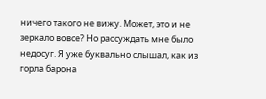ничего такого не вижу. Может, это и не зеркало вовсе? Но рассуждать мне было недосуг. Я уже буквально слышал, как из горла барона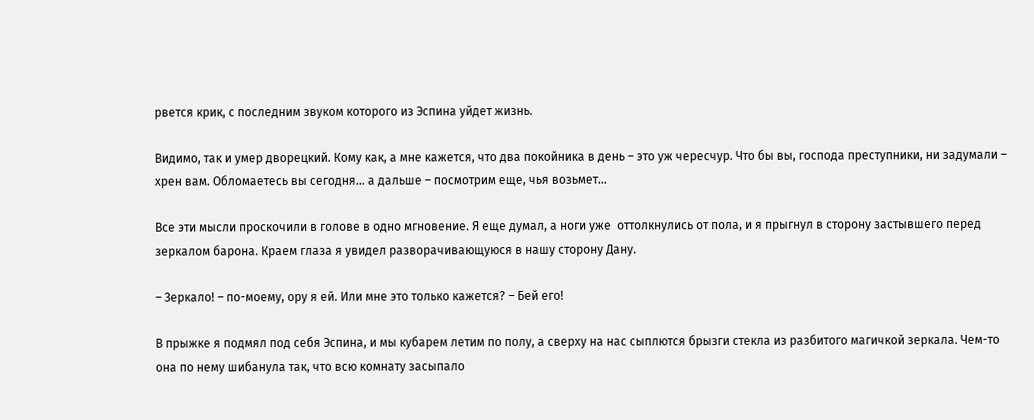рвется крик, с последним звуком которого из Эспина уйдет жизнь.

Видимо, так и умер дворецкий. Кому как, а мне кажется, что два покойника в день – это уж чересчур. Что бы вы, господа преступники, ни задумали – хрен вам. Обломаетесь вы сегодня… а дальше – посмотрим еще, чья возьмет…

Все эти мысли проскочили в голове в одно мгновение. Я еще думал, а ноги уже  оттолкнулись от пола, и я прыгнул в сторону застывшего перед зеркалом барона. Краем глаза я увидел разворачивающуюся в нашу сторону Дану.

– Зеркало! – по-моему, ору я ей. Или мне это только кажется? – Бей его!

В прыжке я подмял под себя Эспина, и мы кубарем летим по полу, а сверху на нас сыплются брызги стекла из разбитого магичкой зеркала. Чем-то она по нему шибанула так, что всю комнату засыпало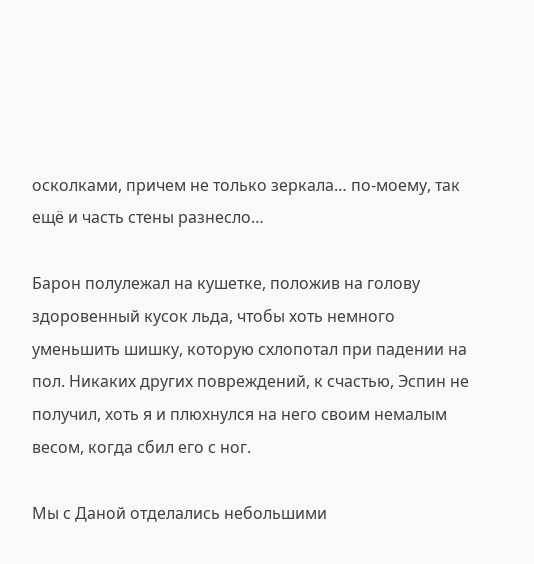осколками, причем не только зеркала… по-моему, так ещё и часть стены разнесло…

Барон полулежал на кушетке, положив на голову здоровенный кусок льда, чтобы хоть немного уменьшить шишку, которую схлопотал при падении на пол. Никаких других повреждений, к счастью, Эспин не получил, хоть я и плюхнулся на него своим немалым весом, когда сбил его с ног.

Мы с Даной отделались небольшими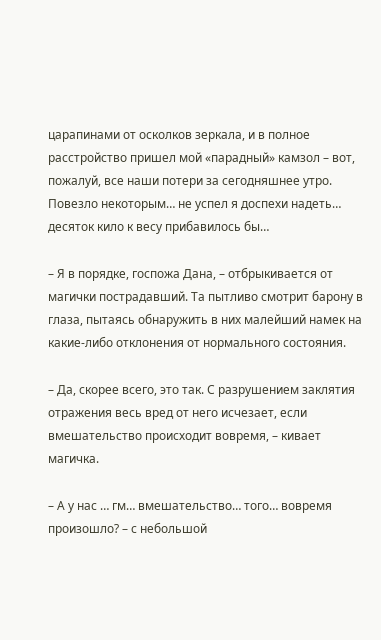царапинами от осколков зеркала, и в полное расстройство пришел мой «парадный» камзол – вот, пожалуй, все наши потери за сегодняшнее утро. Повезло некоторым… не успел я доспехи надеть… десяток кило к весу прибавилось бы…

– Я в порядке, госпожа Дана, – отбрыкивается от магички пострадавший. Та пытливо смотрит барону в глаза, пытаясь обнаружить в них малейший намек на какие-либо отклонения от нормального состояния.

– Да, скорее всего, это так. С разрушением заклятия отражения весь вред от него исчезает, если вмешательство происходит вовремя, – кивает магичка.

– А у нас … гм… вмешательство… того… вовремя произошло? – с небольшой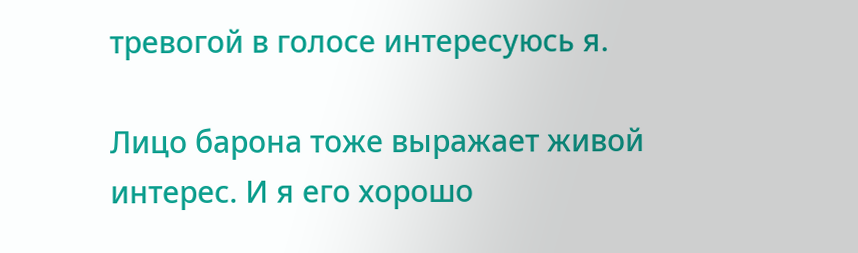тревогой в голосе интересуюсь я.

Лицо барона тоже выражает живой интерес. И я его хорошо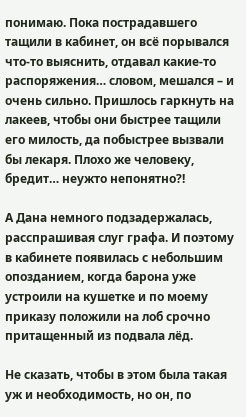понимаю. Пока пострадавшего тащили в кабинет, он всё порывался что-то выяснить, отдавал какие-то распоряжения… словом, мешался – и очень сильно. Пришлось гаркнуть на лакеев, чтобы они быстрее тащили его милость, да побыстрее вызвали бы лекаря. Плохо же человеку, бредит… неужто непонятно?!

А Дана немного подзадержалась, расспрашивая слуг графа. И поэтому в кабинете появилась с небольшим опозданием, когда барона уже устроили на кушетке и по моему приказу положили на лоб срочно притащенный из подвала лёд.

Не сказать, чтобы в этом была такая уж и необходимость, но он, по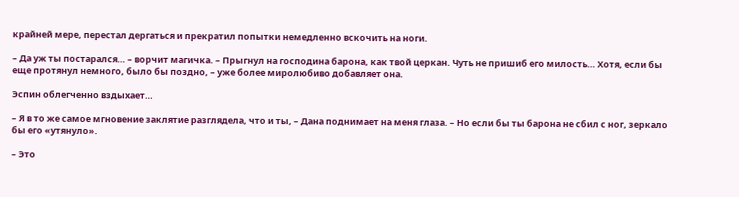крайней мере, перестал дергаться и прекратил попытки немедленно вскочить на ноги.

– Да уж ты постарался… – ворчит магичка. – Прыгнул на господина барона, как твой церкан. Чуть не пришиб его милость… Хотя, если бы еще протянул немного, было бы поздно, – уже более миролюбиво добавляет она.

Эспин облегченно вздыхает…

– Я в то же самое мгновение заклятие разглядела, что и ты, – Дана поднимает на меня глаза. – Но если бы ты барона не сбил с ног, зеркало бы его «утянуло».

– Это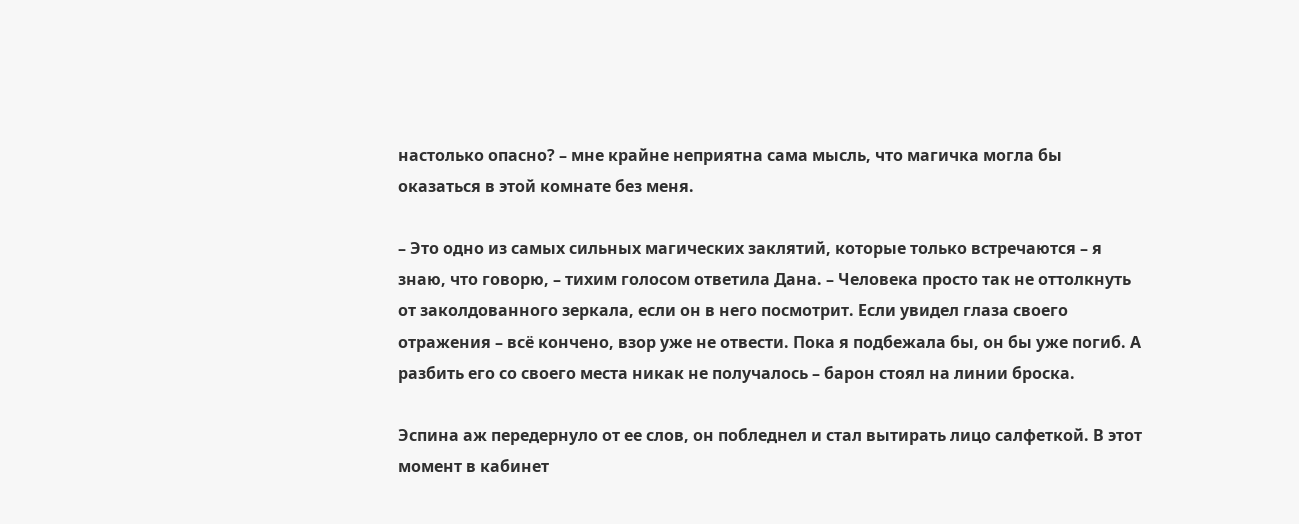настолько опасно? – мне крайне неприятна сама мысль, что магичка могла бы оказаться в этой комнате без меня.

– Это одно из самых сильных магических заклятий, которые только встречаются – я знаю, что говорю, – тихим голосом ответила Дана. – Человека просто так не оттолкнуть от заколдованного зеркала, если он в него посмотрит. Если увидел глаза своего отражения – всё кончено, взор уже не отвести. Пока я подбежала бы, он бы уже погиб. А разбить его со своего места никак не получалось – барон стоял на линии броска.

Эспина аж передернуло от ее слов, он побледнел и стал вытирать лицо салфеткой. В этот момент в кабинет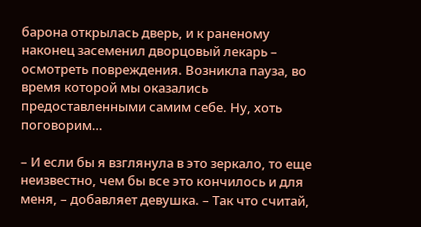барона открылась дверь, и к раненому наконец засеменил дворцовый лекарь – осмотреть повреждения. Возникла пауза, во время которой мы оказались предоставленными самим себе. Ну, хоть поговорим…

– И если бы я взглянула в это зеркало, то еще неизвестно, чем бы все это кончилось и для меня, – добавляет девушка. – Так что считай,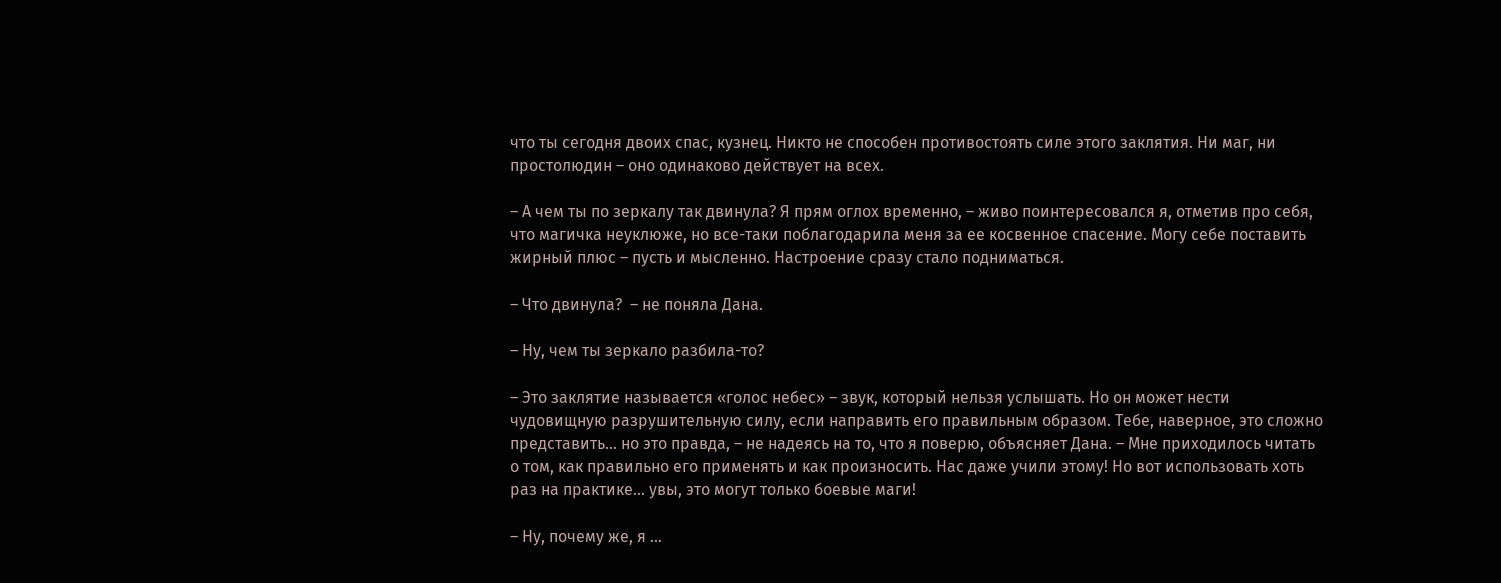что ты сегодня двоих спас, кузнец. Никто не способен противостоять силе этого заклятия. Ни маг, ни простолюдин – оно одинаково действует на всех.

– А чем ты по зеркалу так двинула? Я прям оглох временно, – живо поинтересовался я, отметив про себя, что магичка неуклюже, но все-таки поблагодарила меня за ее косвенное спасение. Могу себе поставить жирный плюс – пусть и мысленно. Настроение сразу стало подниматься.

– Что двинула?  – не поняла Дана.

– Ну, чем ты зеркало разбила-то?

– Это заклятие называется «голос небес» – звук, который нельзя услышать. Но он может нести чудовищную разрушительную силу, если направить его правильным образом. Тебе, наверное, это сложно представить… но это правда, – не надеясь на то, что я поверю, объясняет Дана. – Мне приходилось читать о том, как правильно его применять и как произносить. Нас даже учили этому! Но вот использовать хоть раз на практике… увы, это могут только боевые маги!

– Ну, почему же, я …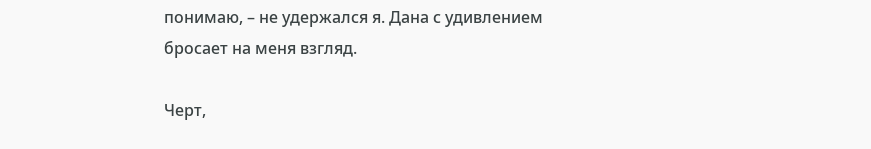понимаю, – не удержался я. Дана с удивлением бросает на меня взгляд.

Черт,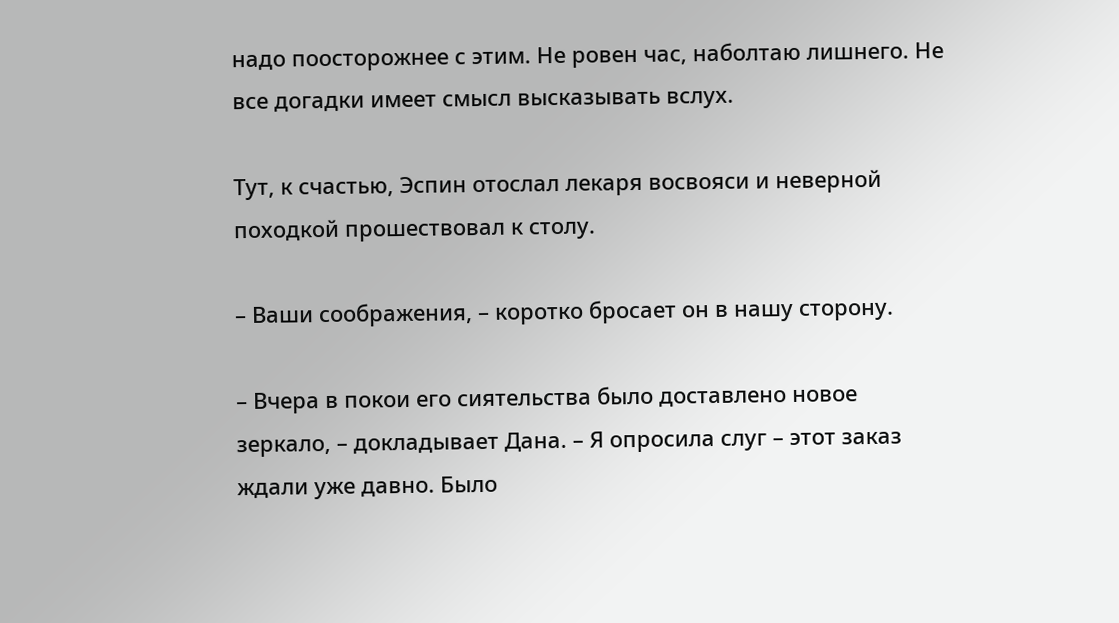надо поосторожнее с этим. Не ровен час, наболтаю лишнего. Не все догадки имеет смысл высказывать вслух.

Тут, к счастью, Эспин отослал лекаря восвояси и неверной походкой прошествовал к столу.

– Ваши соображения, – коротко бросает он в нашу сторону.

– Вчера в покои его сиятельства было доставлено новое зеркало, – докладывает Дана. – Я опросила слуг – этот заказ ждали уже давно. Было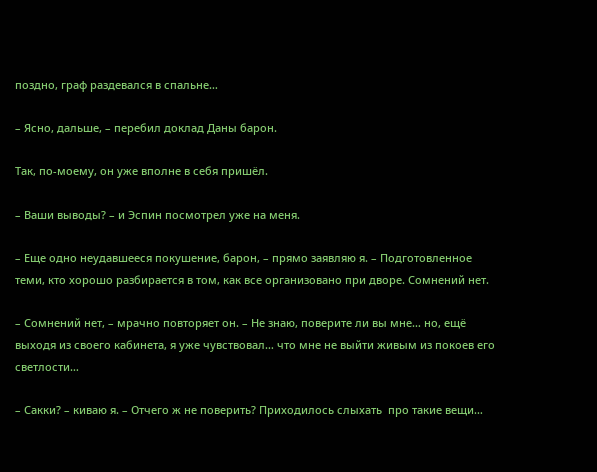поздно, граф раздевался в спальне…

– Ясно, дальше, – перебил доклад Даны барон.

Так, по-моему, он уже вполне в себя пришёл.

– Ваши выводы? – и Эспин посмотрел уже на меня.

– Еще одно неудавшееся покушение, барон, – прямо заявляю я. – Подготовленное теми, кто хорошо разбирается в том, как все организовано при дворе. Сомнений нет.

– Сомнений нет, – мрачно повторяет он. – Не знаю, поверите ли вы мне… но, ещё выходя из своего кабинета, я уже чувствовал… что мне не выйти живым из покоев его светлости…

– Сакки? – киваю я. – Отчего ж не поверить? Приходилось слыхать  про такие вещи…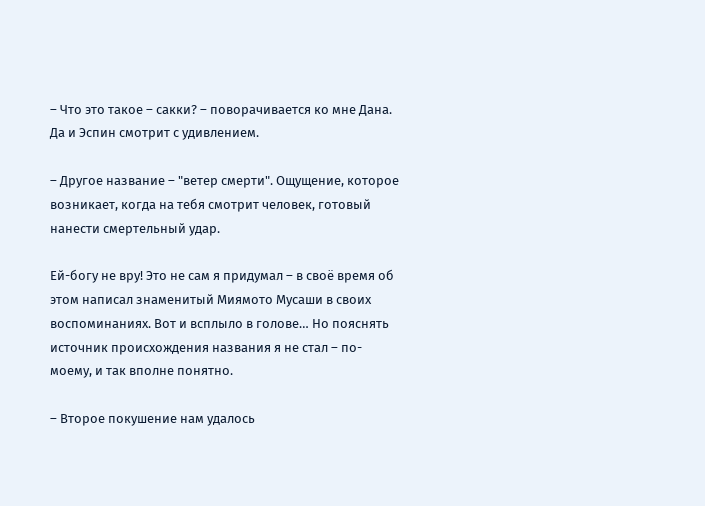– Что это такое – сакки? – поворачивается ко мне Дана. Да и Эспин смотрит с удивлением.

– Другое название – "ветер смерти". Ощущение, которое возникает, когда на тебя смотрит человек, готовый нанести смертельный удар.

Ей-богу не вру! Это не сам я придумал – в своё время об этом написал знаменитый Миямото Мусаши в своих воспоминаниях. Вот и всплыло в голове… Но пояснять источник происхождения названия я не стал – по-моему, и так вполне понятно.

– Второе покушение нам удалось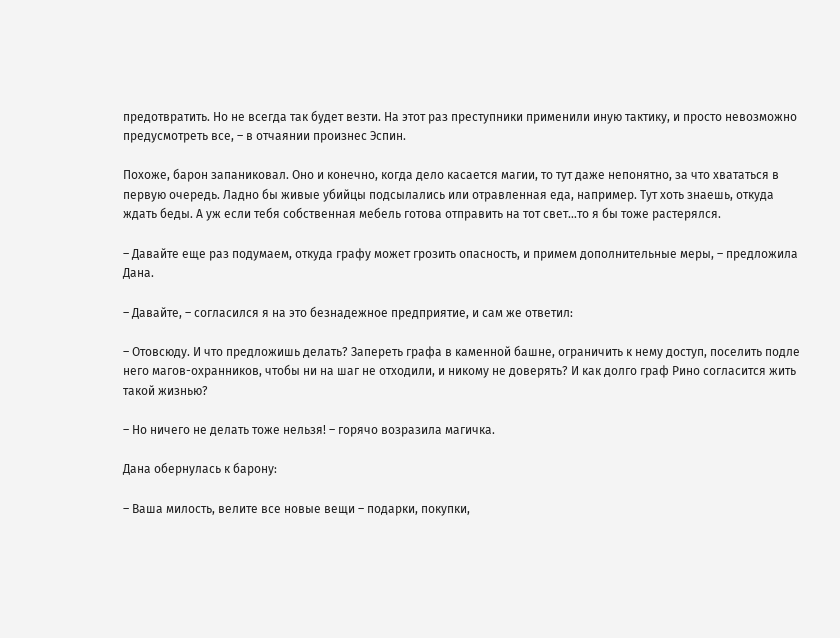предотвратить. Но не всегда так будет везти. На этот раз преступники применили иную тактику, и просто невозможно предусмотреть все, – в отчаянии произнес Эспин.

Похоже, барон запаниковал. Оно и конечно, когда дело касается магии, то тут даже непонятно, за что хвататься в первую очередь. Ладно бы живые убийцы подсылались или отравленная еда, например. Тут хоть знаешь, откуда ждать беды. А уж если тебя собственная мебель готова отправить на тот свет…то я бы тоже растерялся.

– Давайте еще раз подумаем, откуда графу может грозить опасность, и примем дополнительные меры, – предложила Дана.

– Давайте, – согласился я на это безнадежное предприятие, и сам же ответил:

– Отовсюду. И что предложишь делать? Запереть графа в каменной башне, ограничить к нему доступ, поселить подле него магов-охранников, чтобы ни на шаг не отходили, и никому не доверять? И как долго граф Рино согласится жить такой жизнью?

– Но ничего не делать тоже нельзя! – горячо возразила магичка.

Дана обернулась к барону:

– Ваша милость, велите все новые вещи – подарки, покупки,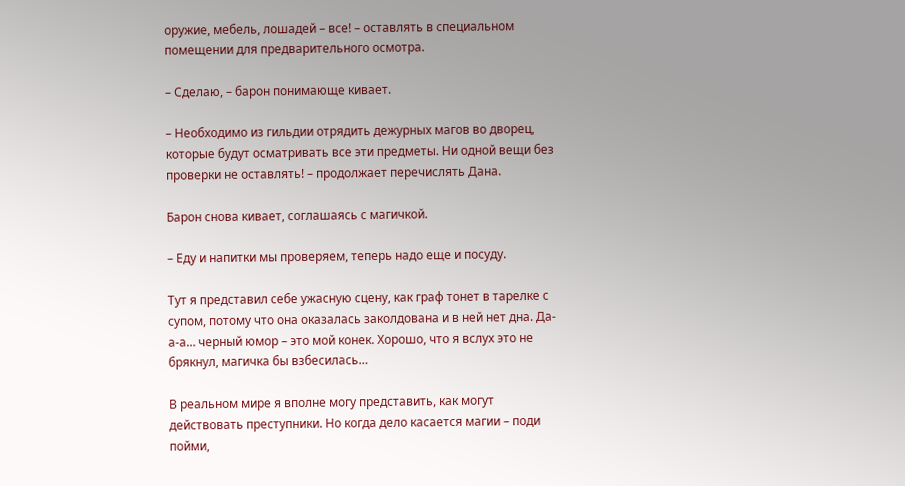оружие, мебель, лошадей – все! – оставлять в специальном помещении для предварительного осмотра.

– Сделаю, – барон понимающе кивает.

– Необходимо из гильдии отрядить дежурных магов во дворец, которые будут осматривать все эти предметы. Ни одной вещи без проверки не оставлять! – продолжает перечислять Дана.

Барон снова кивает, соглашаясь с магичкой.

– Еду и напитки мы проверяем, теперь надо еще и посуду.

Тут я представил себе ужасную сцену, как граф тонет в тарелке с супом, потому что она оказалась заколдована и в ней нет дна. Да-а-а… черный юмор – это мой конек. Хорошо, что я вслух это не брякнул, магичка бы взбесилась…

В реальном мире я вполне могу представить, как могут действовать преступники. Но когда дело касается магии – поди пойми,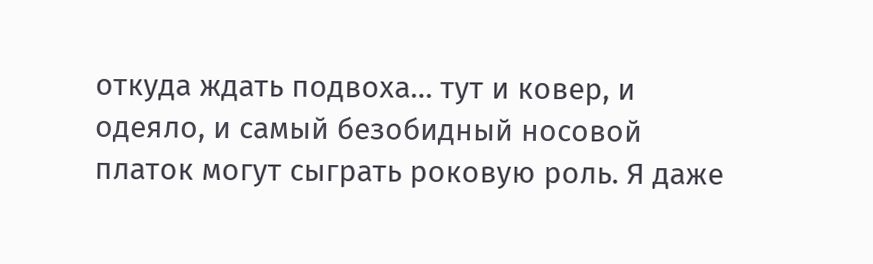откуда ждать подвоха… тут и ковер, и одеяло, и самый безобидный носовой платок могут сыграть роковую роль. Я даже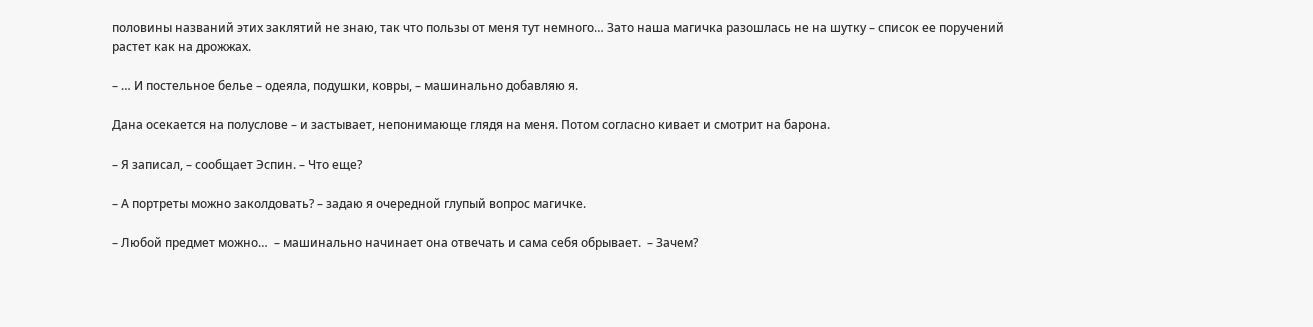половины названий этих заклятий не знаю, так что пользы от меня тут немного… Зато наша магичка разошлась не на шутку – список ее поручений растет как на дрожжах.

– … И постельное белье – одеяла, подушки, ковры, – машинально добавляю я.

Дана осекается на полуслове – и застывает, непонимающе глядя на меня. Потом согласно кивает и смотрит на барона.

– Я записал, – сообщает Эспин. – Что еще?

– А портреты можно заколдовать? – задаю я очередной глупый вопрос магичке.

– Любой предмет можно…  – машинально начинает она отвечать и сама себя обрывает.  – Зачем?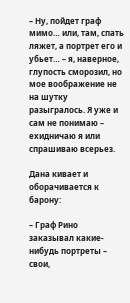– Ну, пойдет граф мимо… или, там, спать ляжет, а портрет его и убьет… – я, наверное, глупость сморозил, но мое воображение не на шутку разыгралось. Я уже и сам не понимаю – ехидничаю я или спрашиваю всерьез.

Дана кивает и оборачивается к барону:

– Граф Рино заказывал какие-нибудь портреты – свои,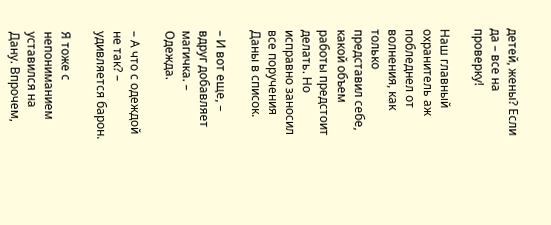детей, жены? Если да – все на проверку!

Наш главный охранитель аж побледнел от волнения, как только представил себе, какой объем работы предстоит делать. Но исправно заносил все поручения Даны в список.

– И вот еще, – вдруг добавляет магичка. – Одежда.

– А что с одеждой не так? – удивляется барон.

Я тоже с непониманием уставился на Дану. Впрочем,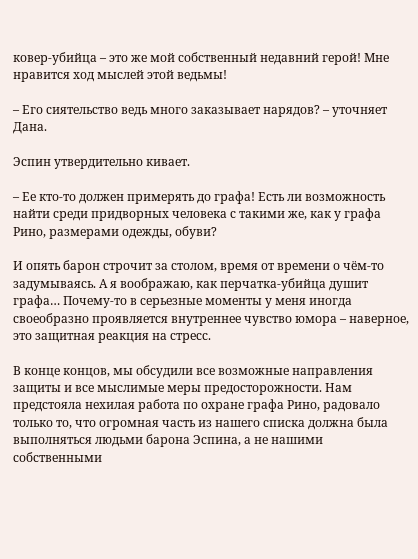ковер-убийца – это же мой собственный недавний герой! Мне нравится ход мыслей этой ведьмы!

– Его сиятельство ведь много заказывает нарядов? – уточняет Дана.

Эспин утвердительно кивает.

– Ее кто-то должен примерять до графа! Есть ли возможность найти среди придворных человека с такими же, как у графа Рино, размерами одежды, обуви?

И опять барон строчит за столом, время от времени о чём-то задумываясь. А я воображаю, как перчатка-убийца душит графа… Почему-то в серьезные моменты у меня иногда своеобразно проявляется внутреннее чувство юмора – наверное, это защитная реакция на стресс.

В конце концов, мы обсудили все возможные направления защиты и все мыслимые меры предосторожности. Нам предстояла нехилая работа по охране графа Рино, радовало только то, что огромная часть из нашего списка должна была выполняться людьми барона Эспина, а не нашими собственными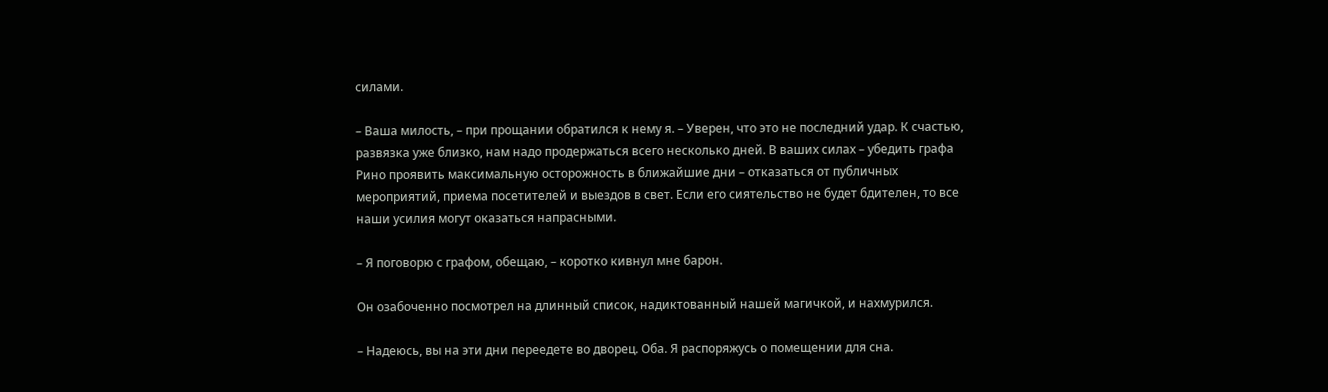силами.

– Ваша милость, – при прощании обратился к нему я. – Уверен, что это не последний удар. К счастью, развязка уже близко, нам надо продержаться всего несколько дней. В ваших силах – убедить графа Рино проявить максимальную осторожность в ближайшие дни – отказаться от публичных мероприятий, приема посетителей и выездов в свет. Если его сиятельство не будет бдителен, то все наши усилия могут оказаться напрасными.

– Я поговорю с графом, обещаю, – коротко кивнул мне барон.

Он озабоченно посмотрел на длинный список, надиктованный нашей магичкой, и нахмурился.

– Надеюсь, вы на эти дни переедете во дворец. Оба. Я распоряжусь о помещении для сна.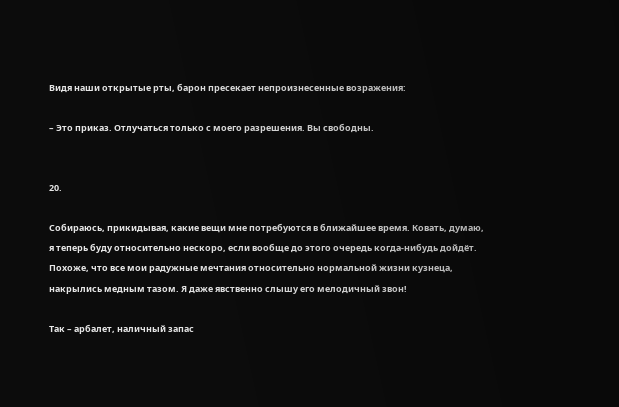Видя наши открытые рты, барон пресекает непроизнесенные возражения:

– Это приказ. Отлучаться только с моего разрешения. Вы свободны.


20.

Собираюсь, прикидывая, какие вещи мне потребуются в ближайшее время. Ковать, думаю, я теперь буду относительно нескоро, если вообще до этого очередь когда-нибудь дойдёт. Похоже, что все мои радужные мечтания относительно нормальной жизни кузнеца, накрылись медным тазом. Я даже явственно слышу его мелодичный звон!

Так – арбалет, наличный запас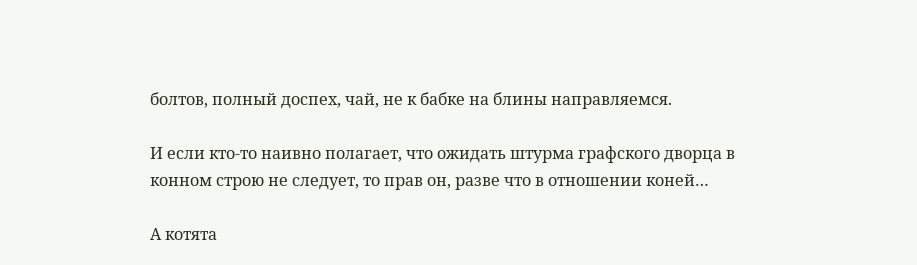болтов, полный доспех, чай, не к бабке на блины направляемся.

И если кто-то наивно полагает, что ожидать штурма графского дворца в конном строю не следует, то прав он, разве что в отношении коней…

А котята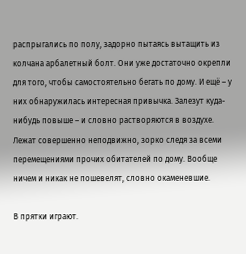распрыгались по полу, задорно пытаясь вытащить из колчана арбалетный болт. Они уже достаточно окрепли для того, чтобы самостоятельно бегать по дому. И ещё – у них обнаружилась интересная привычка. Залезут куда-нибудь повыше – и словно растворяются в воздухе. Лежат совершенно неподвижно, зорко следя за всеми перемещениями прочих обитателей по дому. Вообще ничем и никак не пошевелят, словно окаменевшие.

В прятки играют.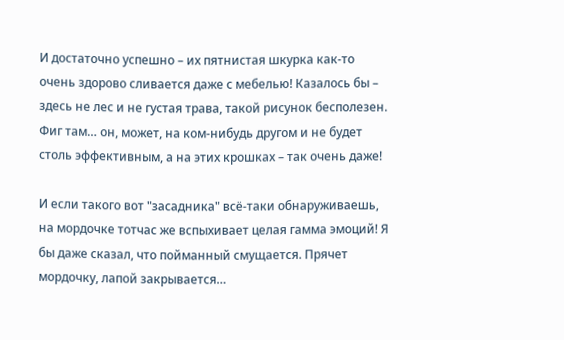И достаточно успешно – их пятнистая шкурка как-то очень здорово сливается даже с мебелью! Казалось бы – здесь не лес и не густая трава, такой рисунок бесполезен. Фиг там… он, может, на ком-нибудь другом и не будет столь эффективным, а на этих крошках – так очень даже!

И если такого вот "засадника" всё-таки обнаруживаешь, на мордочке тотчас же вспыхивает целая гамма эмоций! Я бы даже сказал, что пойманный смущается. Прячет мордочку, лапой закрывается…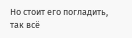Но стоит его погладить, так всё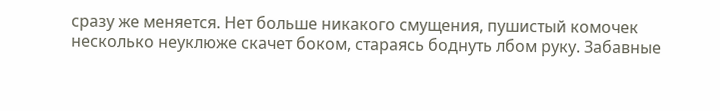сразу же меняется. Нет больше никакого смущения, пушистый комочек несколько неуклюже скачет боком, стараясь боднуть лбом руку. Забавные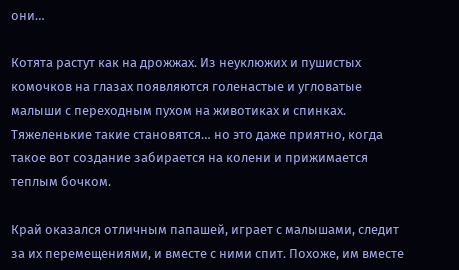они…

Котята растут как на дрожжах. Из неуклюжих и пушистых комочков на глазах появляются голенастые и угловатые малыши с переходным пухом на животиках и спинках. Тяжеленькие такие становятся… но это даже приятно, когда такое вот создание забирается на колени и прижимается теплым бочком.

Край оказался отличным папашей, играет с малышами, следит за их перемещениями, и вместе с ними спит. Похоже, им вместе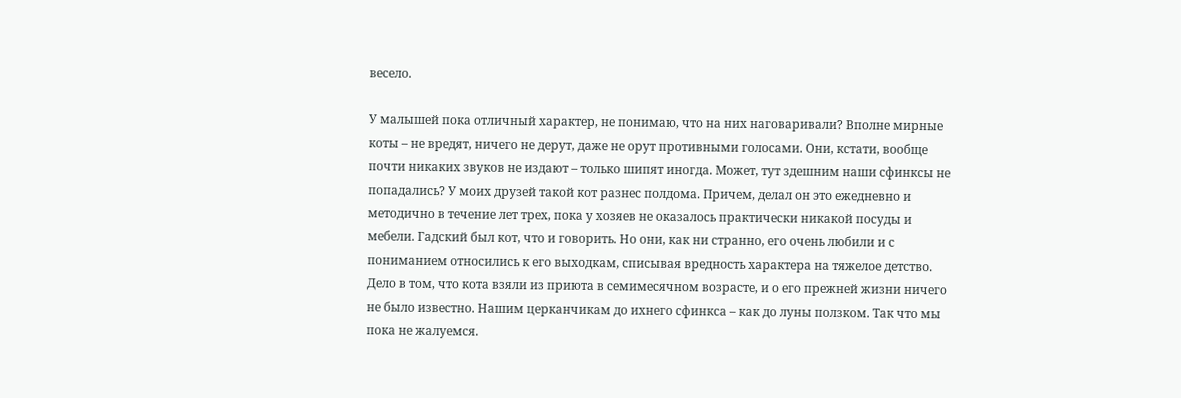весело.

У малышей пока отличный характер, не понимаю, что на них наговаривали? Вполне мирные коты – не вредят, ничего не дерут, даже не орут противными голосами. Они, кстати, вообще почти никаких звуков не издают – только шипят иногда. Может, тут здешним наши сфинксы не попадались? У моих друзей такой кот разнес полдома. Причем, делал он это ежедневно и методично в течение лет трех, пока у хозяев не оказалось практически никакой посуды и мебели. Гадский был кот, что и говорить. Но они, как ни странно, его очень любили и с пониманием относились к его выходкам, списывая вредность характера на тяжелое детство. Дело в том, что кота взяли из приюта в семимесячном возрасте, и о его прежней жизни ничего не было известно. Нашим церканчикам до ихнего сфинкса – как до луны ползком. Так что мы пока не жалуемся.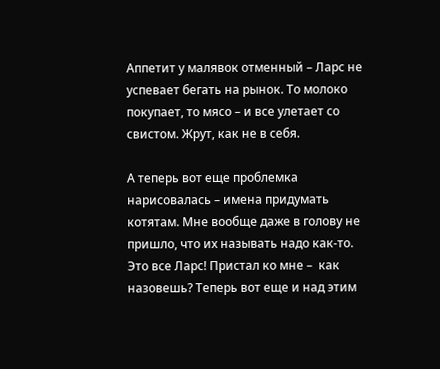Аппетит у малявок отменный – Ларс не успевает бегать на рынок. То молоко покупает, то мясо – и все улетает со свистом. Жрут, как не в себя.

А теперь вот еще проблемка нарисовалась – имена придумать котятам. Мне вообще даже в голову не пришло, что их называть надо как-то. Это все Ларс! Пристал ко мне –  как назовешь? Теперь вот еще и над этим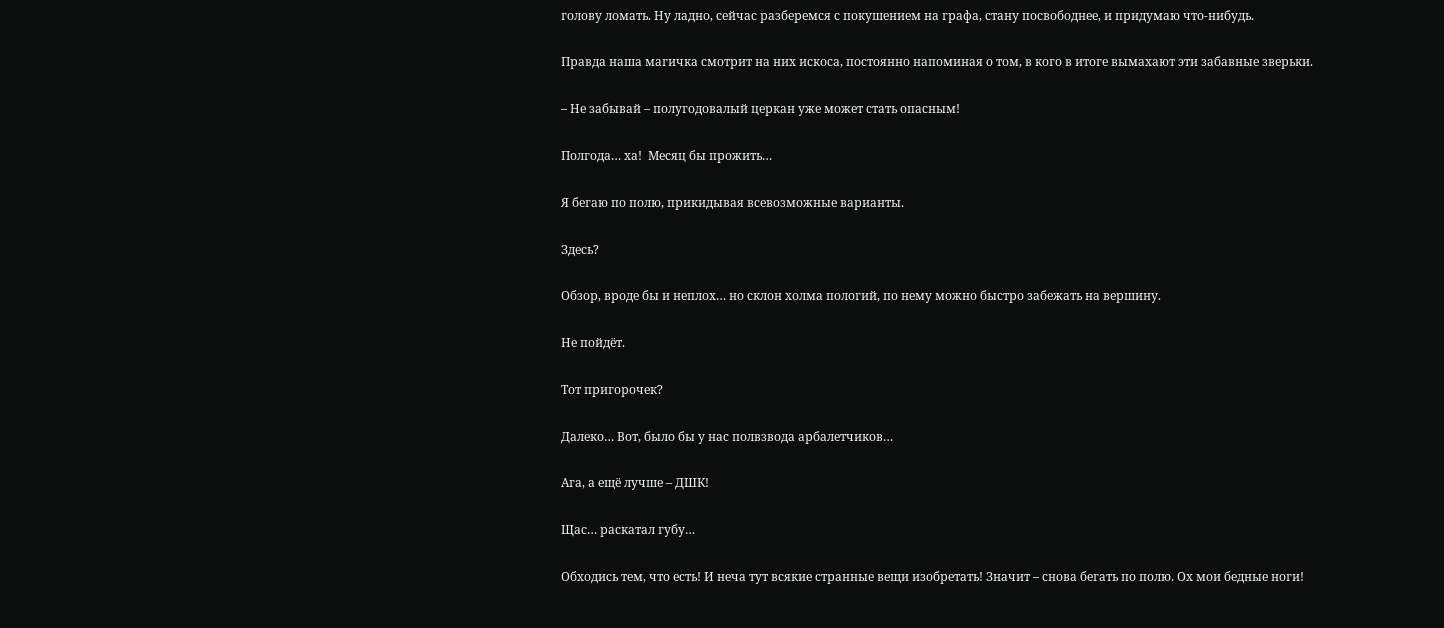голову ломать. Ну ладно, сейчас разберемся с покушением на графа, стану посвободнее, и придумаю что-нибудь.

Правда наша магичка смотрит на них искоса, постоянно напоминая о том, в кого в итоге вымахают эти забавные зверьки.

– Не забывай – полугодовалый церкан уже может стать опасным!

Полгода… ха!  Месяц бы прожить…

Я бегаю по полю, прикидывая всевозможные варианты.

Здесь?

Обзор, вроде бы и неплох… но склон холма пологий, по нему можно быстро забежать на вершину.

Не пойдёт.

Тот пригорочек?

Далеко… Вот, было бы у нас полвзвода арбалетчиков…

Ага, а ещё лучше – ДШК!

Щас… раскатал губу…

Обходись тем, что есть! И неча тут всякие странные вещи изобретать! Значит – снова бегать по полю. Ох мои бедные ноги!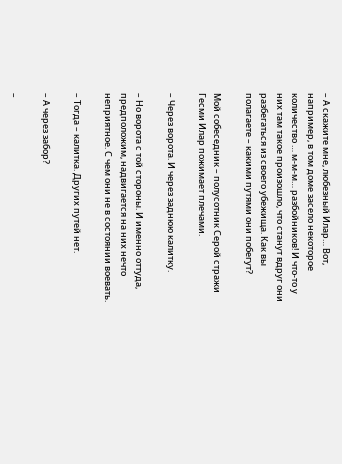– А скажите мне, любезный Илар… Вот, например, в том доме засело некоторое количество … м-м-м… разбойников! И что-то у них там такое произошло, что станут вдруг они разбегаться из своего убежища. Как вы полагаете – какими путями они побегут?

Мой собеседник – полусотник Серой стражи Гесми Илар пожимает плечами.

– Через ворота. И через заднюю калитку.

– Но ворота с той стороны. И именно оттуда, предположим, надвигается на них нечто неприятное. С чем они не в состоянии воевать.

– Тогда – калитка. Других путей нет.

– А через забор?

–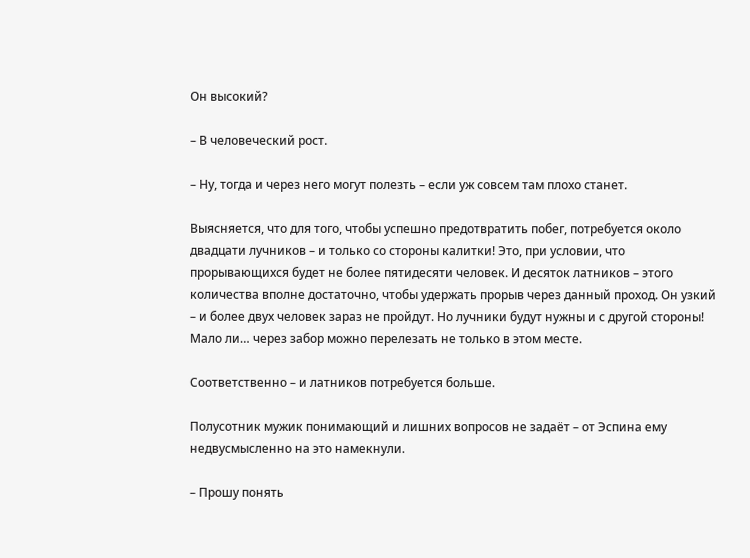Он высокий?

– В человеческий рост.

– Ну, тогда и через него могут полезть – если уж совсем там плохо станет.

Выясняется, что для того, чтобы успешно предотвратить побег, потребуется около двадцати лучников – и только со стороны калитки! Это, при условии, что прорывающихся будет не более пятидесяти человек. И десяток латников – этого количества вполне достаточно, чтобы удержать прорыв через данный проход. Он узкий – и более двух человек зараз не пройдут. Но лучники будут нужны и с другой стороны! Мало ли… через забор можно перелезать не только в этом месте.

Соответственно – и латников потребуется больше.

Полусотник мужик понимающий и лишних вопросов не задаёт – от Эспина ему недвусмысленно на это намекнули.

– Прошу понять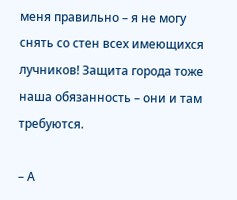меня правильно – я не могу снять со стен всех имеющихся лучников! Защита города тоже наша обязанность – они и там требуются.

– А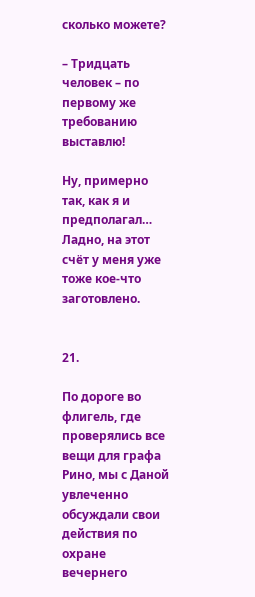сколько можете?

– Тридцать человек – по первому же требованию выставлю!

Ну, примерно так, как я и предполагал… Ладно, на этот счёт у меня уже тоже кое-что заготовлено.


21.

По дороге во флигель, где проверялись все вещи для графа Рино, мы с Даной увлеченно обсуждали свои действия по охране вечернего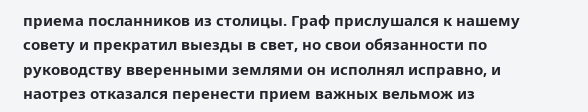приема посланников из столицы. Граф прислушался к нашему совету и прекратил выезды в свет, но свои обязанности по руководству вверенными землями он исполнял исправно, и наотрез отказался перенести прием важных вельмож из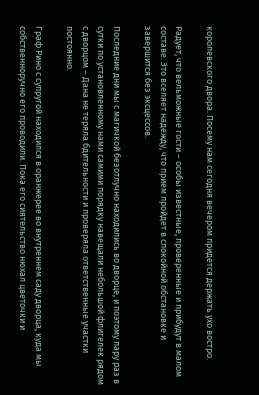королевского двора. Посему нам сегодня вечером придется держать ухо востро.

Радует, что вельможные гости – особы известные, проверенные и прибудут в малом составе. Это вселяет надежду, что прием пройдет в спокойной обстановке и завершится без эксцессов.

Последние дни мы с магичкой безотлучно находились во дворце, и поэтому пару раз в сутки по установленному нами самими порядку навещали небольшой флигелек рядом с дворцом – Дана не теряла бдительности и проверяла ответственные участки постоянно.

Граф Рино с супругой находился в оранжерее во внутреннем саду дворца, куда мы собственноручно его проводили. Пока его сиятельство нюхал цветочки и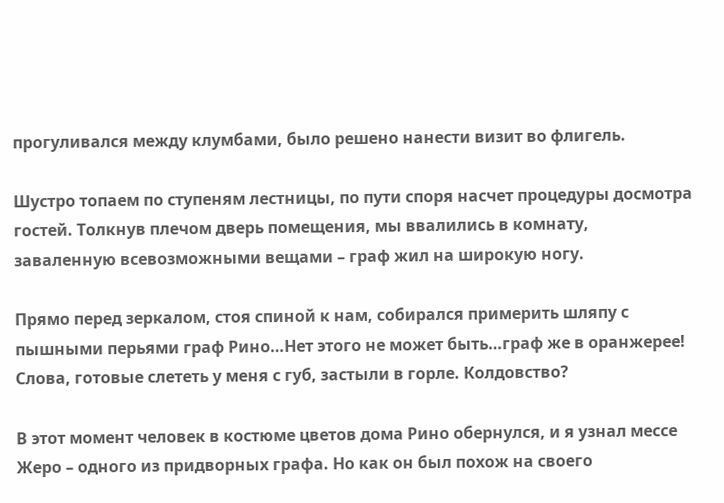прогуливался между клумбами, было решено нанести визит во флигель.

Шустро топаем по ступеням лестницы, по пути споря насчет процедуры досмотра гостей. Толкнув плечом дверь помещения, мы ввалились в комнату, заваленную всевозможными вещами – граф жил на широкую ногу.

Прямо перед зеркалом, стоя спиной к нам, собирался примерить шляпу с пышными перьями граф Рино…Нет этого не может быть…граф же в оранжерее! Слова, готовые слететь у меня с губ, застыли в горле. Колдовство?

В этот момент человек в костюме цветов дома Рино обернулся, и я узнал мессе Жеро – одного из придворных графа. Но как он был похож на своего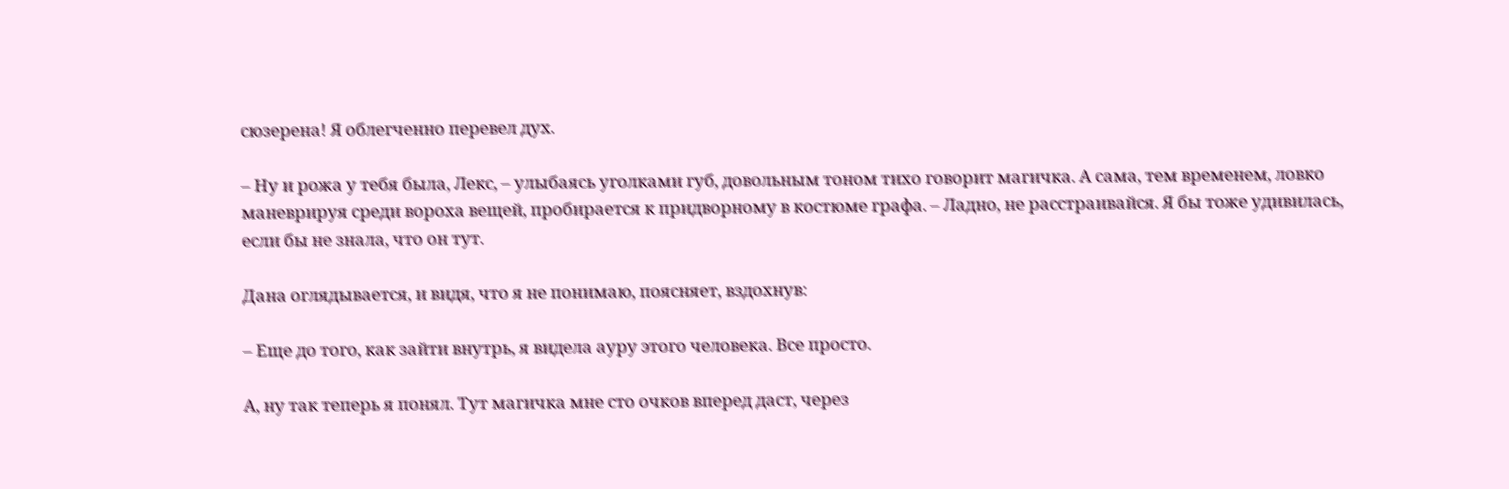сюзерена! Я облегченно перевел дух.

– Ну и рожа у тебя была, Лекс, – улыбаясь уголками губ, довольным тоном тихо говорит магичка. А сама, тем временем, ловко маневрируя среди вороха вещей, пробирается к придворному в костюме графа. – Ладно, не расстраивайся. Я бы тоже удивилась, если бы не знала, что он тут.

Дана оглядывается, и видя, что я не понимаю, поясняет, вздохнув:

– Еще до того, как зайти внутрь, я видела ауру этого человека. Все просто.

А, ну так теперь я понял. Тут магичка мне сто очков вперед даст, через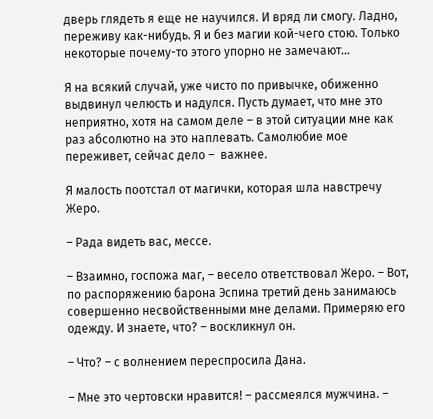дверь глядеть я еще не научился. И вряд ли смогу. Ладно, переживу как-нибудь. Я и без магии кой-чего стою. Только некоторые почему-то этого упорно не замечают…

Я на всякий случай, уже чисто по привычке, обиженно выдвинул челюсть и надулся. Пусть думает, что мне это неприятно, хотя на самом деле – в этой ситуации мне как раз абсолютно на это наплевать. Самолюбие мое переживет, сейчас дело –  важнее.

Я малость поотстал от магички, которая шла навстречу Жеро.

– Рада видеть вас, мессе.

– Взаимно, госпожа маг, – весело ответствовал Жеро. – Вот, по распоряжению барона Эспина третий день занимаюсь совершенно несвойственными мне делами. Примеряю его одежду. И знаете, что? – воскликнул он.

– Что? – с волнением переспросила Дана.

– Мне это чертовски нравится! – рассмеялся мужчина. –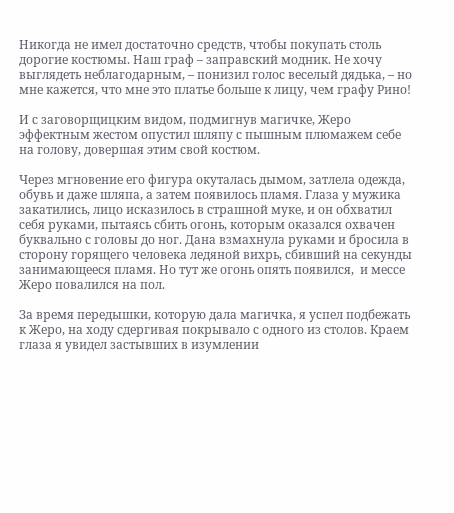Никогда не имел достаточно средств, чтобы покупать столь дорогие костюмы. Наш граф – заправский модник. Не хочу выглядеть неблагодарным, – понизил голос веселый дядька, – но мне кажется, что мне это платье больше к лицу, чем графу Рино!

И с заговорщицким видом, подмигнув магичке, Жеро эффектным жестом опустил шляпу с пышным плюмажем себе на голову, довершая этим свой костюм.

Через мгновение его фигура окуталась дымом, затлела одежда, обувь и даже шляпа, а затем появилось пламя. Глаза у мужика закатились, лицо исказилось в страшной муке, и он обхватил себя руками, пытаясь сбить огонь, которым оказался охвачен буквально с головы до ног. Дана взмахнула руками и бросила в сторону горящего человека ледяной вихрь, сбивший на секунды занимающееся пламя. Но тут же огонь опять появился,  и мессе Жеро повалился на пол.

За время передышки, которую дала магичка, я успел подбежать к Жеро, на ходу сдергивая покрывало с одного из столов. Краем глаза я увидел застывших в изумлении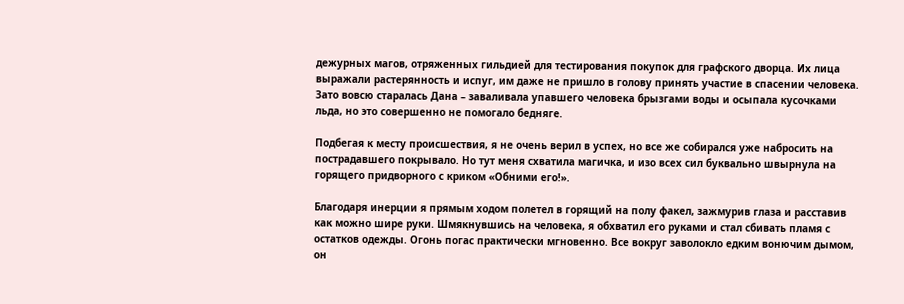дежурных магов, отряженных гильдией для тестирования покупок для графского дворца. Их лица выражали растерянность и испуг, им даже не пришло в голову принять участие в спасении человека. Зато вовсю старалась Дана – заваливала упавшего человека брызгами воды и осыпала кусочками  льда, но это совершенно не помогало бедняге.

Подбегая к месту происшествия, я не очень верил в успех, но все же собирался уже набросить на пострадавшего покрывало. Но тут меня схватила магичка, и изо всех сил буквально швырнула на горящего придворного с криком «Обними его!».

Благодаря инерции я прямым ходом полетел в горящий на полу факел, зажмурив глаза и расставив как можно шире руки. Шмякнувшись на человека, я обхватил его руками и стал сбивать пламя с остатков одежды. Огонь погас практически мгновенно. Все вокруг заволокло едким вонючим дымом, он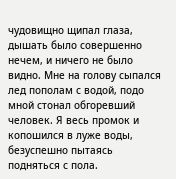чудовищно щипал глаза, дышать было совершенно нечем, и ничего не было видно. Мне на голову сыпался лед пополам с водой, подо мной стонал обгоревший человек. Я весь промок и копошился в луже воды, безуспешно пытаясь подняться с пола.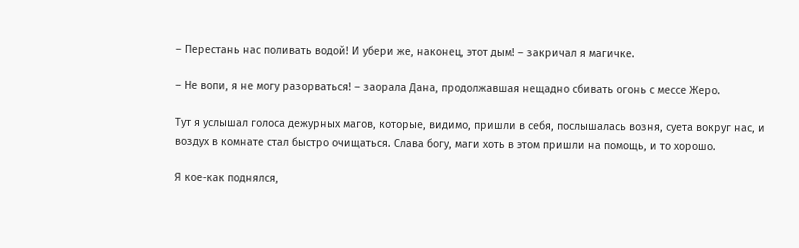– Перестань нас поливать водой! И убери же, наконец, этот дым! – закричал я магичке.

– Не вопи, я не могу разорваться! – заорала Дана, продолжавшая нещадно сбивать огонь с мессе Жеро.

Тут я услышал голоса дежурных магов, которые, видимо, пришли в себя, послышалась возня, суета вокруг нас, и воздух в комнате стал быстро очищаться. Слава богу, маги хоть в этом пришли на помощь, и то хорошо.

Я кое-как поднялся,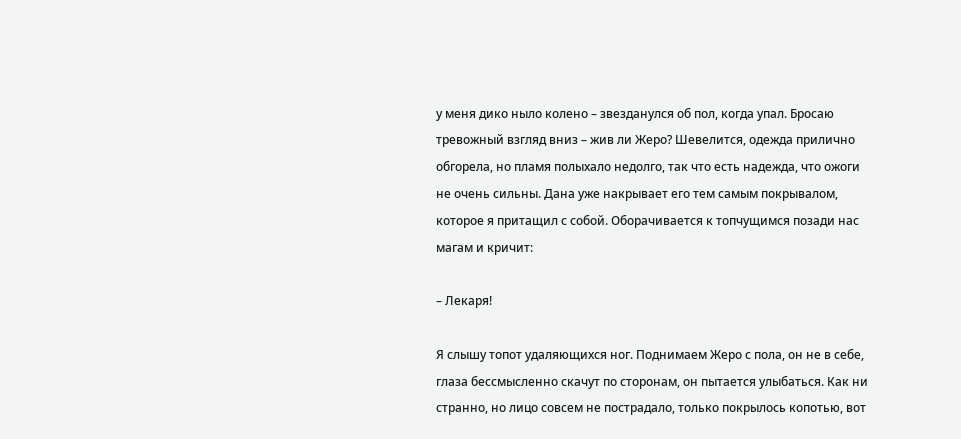у меня дико ныло колено – звезданулся об пол, когда упал. Бросаю тревожный взгляд вниз – жив ли Жеро? Шевелится, одежда прилично обгорела, но пламя полыхало недолго, так что есть надежда, что ожоги не очень сильны. Дана уже накрывает его тем самым покрывалом, которое я притащил с собой. Оборачивается к топчущимся позади нас магам и кричит:

– Лекаря!

Я слышу топот удаляющихся ног. Поднимаем Жеро с пола, он не в себе, глаза бессмысленно скачут по сторонам, он пытается улыбаться. Как ни странно, но лицо совсем не пострадало, только покрылось копотью, вот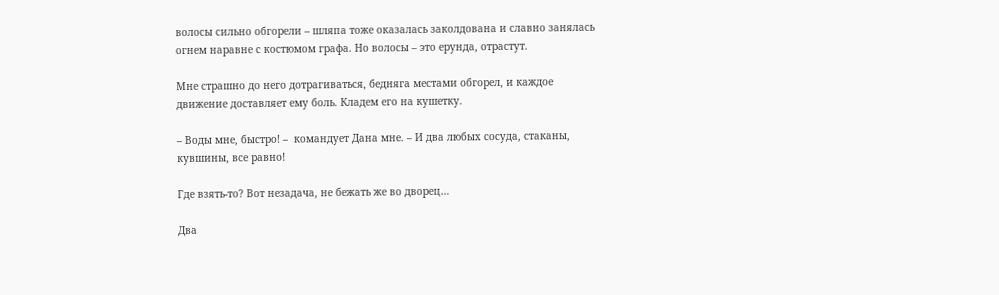волосы сильно обгорели – шляпа тоже оказалась заколдована и славно занялась огнем наравне с костюмом графа. Но волосы – это ерунда, отрастут.

Мне страшно до него дотрагиваться, бедняга местами обгорел, и каждое движение доставляет ему боль. Кладем его на кушетку.

– Воды мне, быстро! –  командует Дана мне. – И два любых сосуда, стаканы, кувшины, все равно!

Где взять-то? Вот незадача, не бежать же во дворец…

Два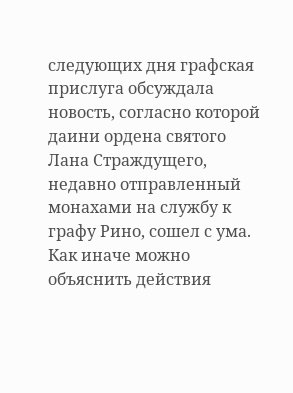следующих дня графская прислуга обсуждала новость, согласно которой даини ордена святого Лана Страждущего, недавно отправленный монахами на службу к графу Рино, сошел с ума. Как иначе можно объяснить действия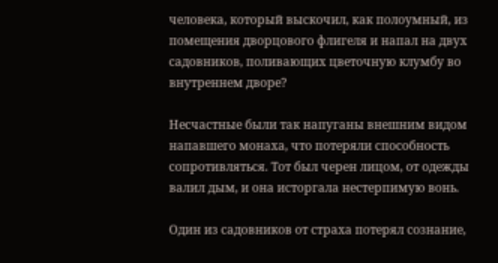человека, который выскочил, как полоумный, из помещения дворцового флигеля и напал на двух садовников, поливающих цветочную клумбу во внутреннем дворе?

Несчастные были так напуганы внешним видом напавшего монаха, что потеряли способность сопротивляться. Тот был черен лицом, от одежды валил дым, и она исторгала нестерпимую вонь.

Один из садовников от страха потерял сознание,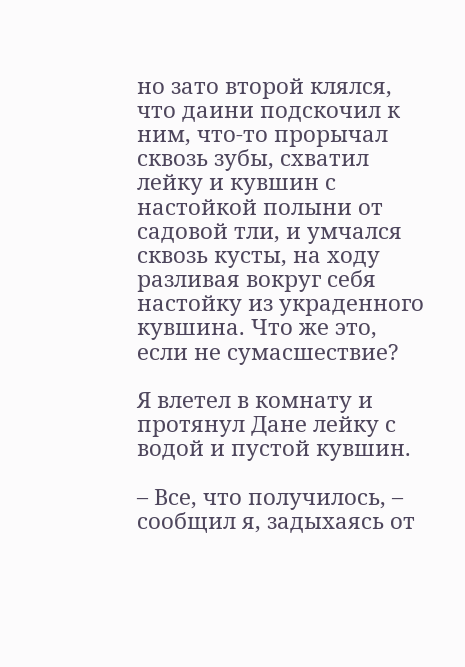но зато второй клялся, что даини подскочил к ним, что-то прорычал сквозь зубы, схватил лейку и кувшин с настойкой полыни от садовой тли, и умчался сквозь кусты, на ходу разливая вокруг себя настойку из украденного кувшина. Что же это, если не сумасшествие?

Я влетел в комнату и протянул Дане лейку с водой и пустой кувшин.

– Все, что получилось, – сообщил я, задыхаясь от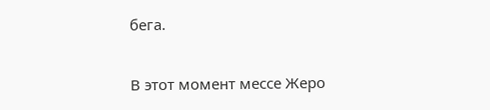бега.

В этот момент мессе Жеро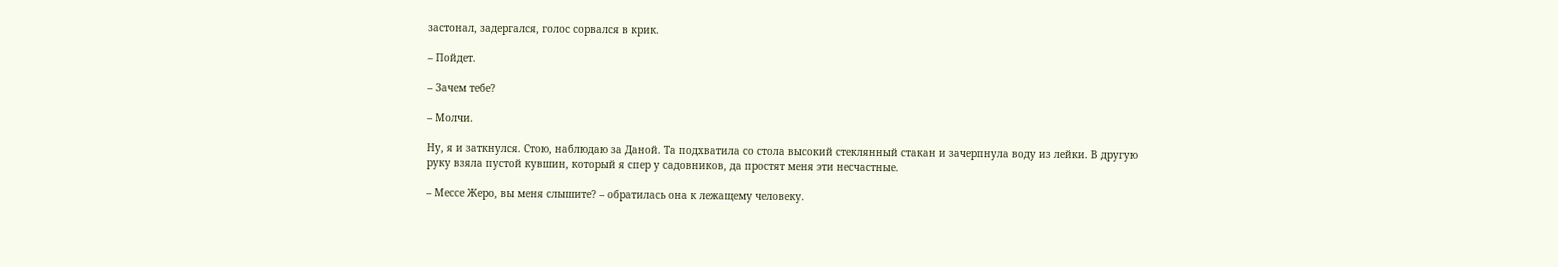застонал, задергался, голос сорвался в крик.

– Пойдет.

– Зачем тебе?

– Молчи.

Ну, я и заткнулся. Стою, наблюдаю за Даной. Та подхватила со стола высокий стеклянный стакан и зачерпнула воду из лейки. В другую руку взяла пустой кувшин, который я спер у садовников, да простят меня эти несчастные.

– Мессе Жеро, вы меня слышите? – обратилась она к лежащему человеку.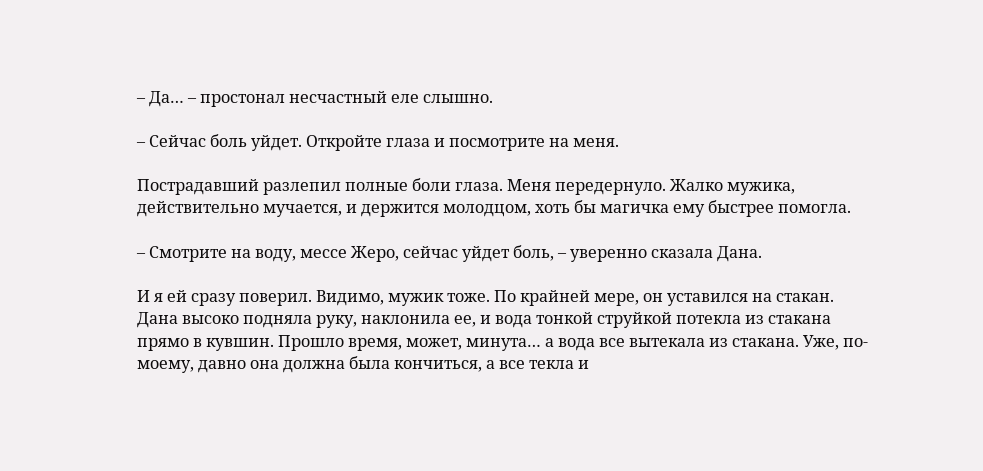– Да… – простонал несчастный еле слышно.

– Сейчас боль уйдет. Откройте глаза и посмотрите на меня.

Пострадавший разлепил полные боли глаза. Меня передернуло. Жалко мужика, действительно мучается, и держится молодцом, хоть бы магичка ему быстрее помогла.

– Смотрите на воду, мессе Жеро, сейчас уйдет боль, – уверенно сказала Дана.

И я ей сразу поверил. Видимо, мужик тоже. По крайней мере, он уставился на стакан. Дана высоко подняла руку, наклонила ее, и вода тонкой струйкой потекла из стакана прямо в кувшин. Прошло время, может, минута… а вода все вытекала из стакана. Уже, по-моему, давно она должна была кончиться, а все текла и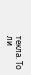текла. То ли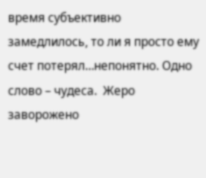время субъективно замедлилось, то ли я просто ему счет потерял…непонятно. Одно слово – чудеса.  Жеро заворожено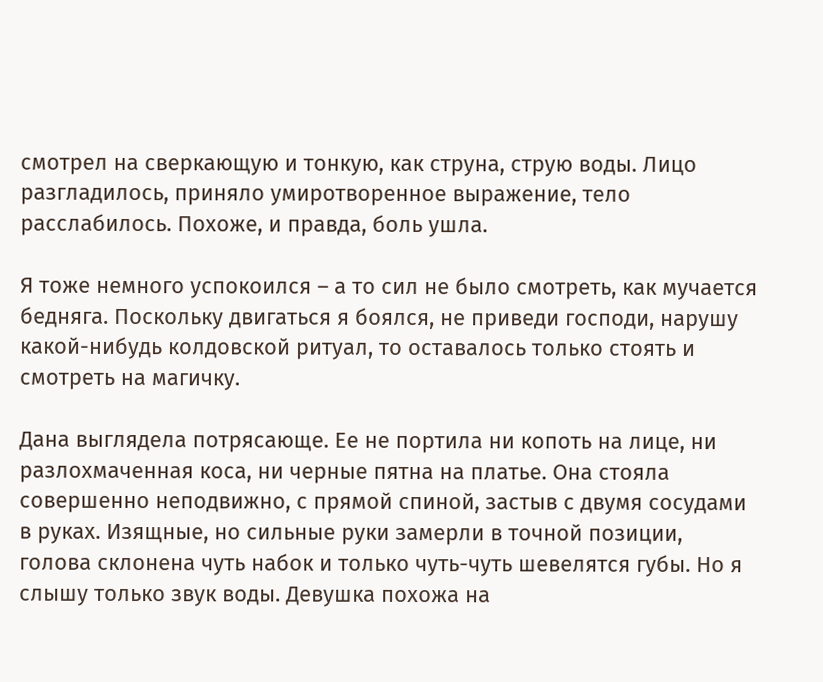смотрел на сверкающую и тонкую, как струна, струю воды. Лицо разгладилось, приняло умиротворенное выражение, тело расслабилось. Похоже, и правда, боль ушла.

Я тоже немного успокоился – а то сил не было смотреть, как мучается бедняга. Поскольку двигаться я боялся, не приведи господи, нарушу какой-нибудь колдовской ритуал, то оставалось только стоять и смотреть на магичку.

Дана выглядела потрясающе. Ее не портила ни копоть на лице, ни разлохмаченная коса, ни черные пятна на платье. Она стояла совершенно неподвижно, с прямой спиной, застыв с двумя сосудами в руках. Изящные, но сильные руки замерли в точной позиции, голова склонена чуть набок и только чуть-чуть шевелятся губы. Но я слышу только звук воды. Девушка похожа на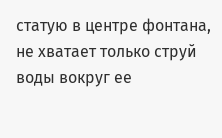статую в центре фонтана, не хватает только струй воды вокруг ее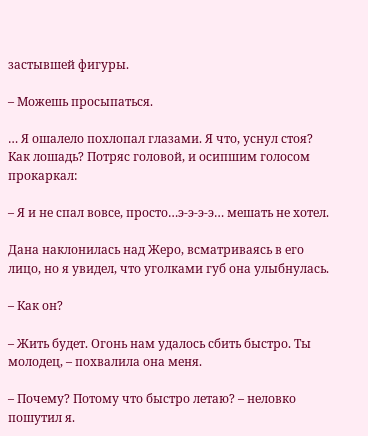застывшей фигуры.

– Можешь просыпаться.

… Я ошалело похлопал глазами. Я что, уснул стоя? Как лошадь? Потряс головой, и осипшим голосом прокаркал:

– Я и не спал вовсе, просто…э-э-э-э… мешать не хотел.

Дана наклонилась над Жеро, всматриваясь в его лицо, но я увидел, что уголками губ она улыбнулась.

– Как он?

– Жить будет. Огонь нам удалось сбить быстро. Ты молодец, – похвалила она меня.

– Почему? Потому что быстро летаю? – неловко пошутил я.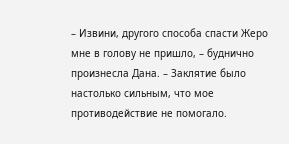– Извини, другого способа спасти Жеро мне в голову не пришло, – буднично произнесла Дана. – Заклятие было настолько сильным, что мое противодействие не помогало.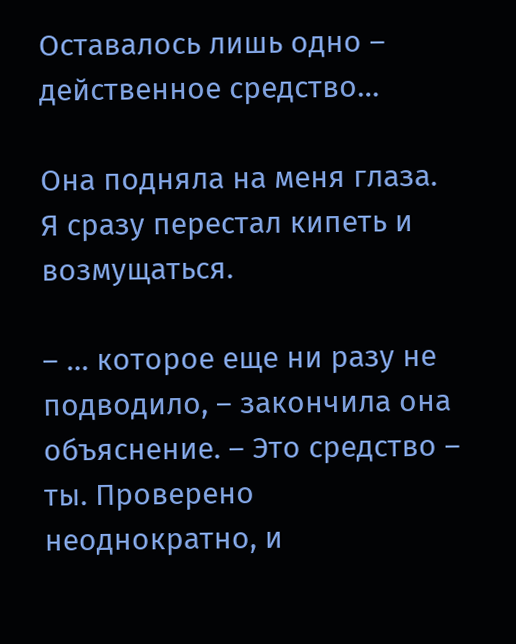Оставалось лишь одно – действенное средство…

Она подняла на меня глаза. Я сразу перестал кипеть и возмущаться.

– … которое еще ни разу не подводило, – закончила она объяснение. – Это средство – ты. Проверено неоднократно, и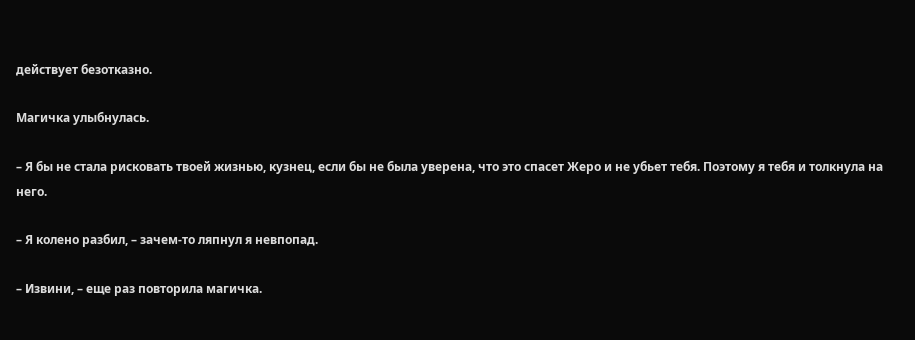действует безотказно.

Магичка улыбнулась.

– Я бы не стала рисковать твоей жизнью, кузнец, если бы не была уверена, что это спасет Жеро и не убьет тебя. Поэтому я тебя и толкнула на него.

– Я колено разбил, – зачем-то ляпнул я невпопад.

– Извини, – еще раз повторила магичка.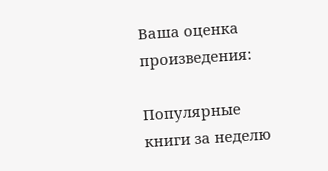Ваша оценка произведения:

Популярные книги за неделю